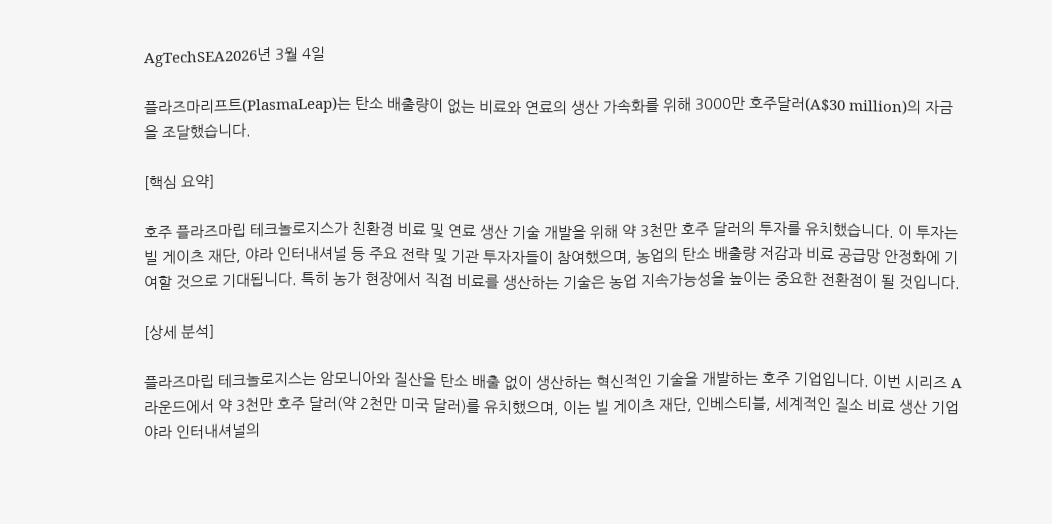AgTechSEA2026년 3월 4일

플라즈마리프트(PlasmaLeap)는 탄소 배출량이 없는 비료와 연료의 생산 가속화를 위해 3000만 호주달러(A$30 million)의 자금을 조달했습니다.

[핵심 요약]

호주 플라즈마립 테크놀로지스가 친환경 비료 및 연료 생산 기술 개발을 위해 약 3천만 호주 달러의 투자를 유치했습니다. 이 투자는 빌 게이츠 재단, 야라 인터내셔널 등 주요 전략 및 기관 투자자들이 참여했으며, 농업의 탄소 배출량 저감과 비료 공급망 안정화에 기여할 것으로 기대됩니다. 특히 농가 현장에서 직접 비료를 생산하는 기술은 농업 지속가능성을 높이는 중요한 전환점이 될 것입니다.

[상세 분석]

플라즈마립 테크놀로지스는 암모니아와 질산을 탄소 배출 없이 생산하는 혁신적인 기술을 개발하는 호주 기업입니다. 이번 시리즈 A 라운드에서 약 3천만 호주 달러(약 2천만 미국 달러)를 유치했으며, 이는 빌 게이츠 재단, 인베스티블, 세계적인 질소 비료 생산 기업 야라 인터내셔널의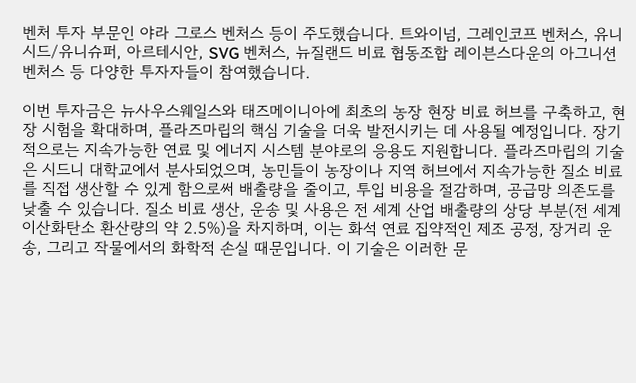벤처 투자 부문인 야라 그로스 벤처스 등이 주도했습니다. 트와이넘, 그레인코프 벤처스, 유니시드/유니슈퍼, 아르테시안, SVG 벤처스, 뉴질랜드 비료 협동조합 레이븐스다운의 아그니션 벤처스 등 다양한 투자자들이 참여했습니다.

이번 투자금은 뉴사우스웨일스와 태즈메이니아에 최초의 농장 현장 비료 허브를 구축하고, 현장 시험을 확대하며, 플라즈마립의 핵심 기술을 더욱 발전시키는 데 사용될 예정입니다. 장기적으로는 지속가능한 연료 및 에너지 시스템 분야로의 응용도 지원합니다. 플라즈마립의 기술은 시드니 대학교에서 분사되었으며, 농민들이 농장이나 지역 허브에서 지속가능한 질소 비료를 직접 생산할 수 있게 함으로써 배출량을 줄이고, 투입 비용을 절감하며, 공급망 의존도를 낮출 수 있습니다. 질소 비료 생산, 운송 및 사용은 전 세계 산업 배출량의 상당 부분(전 세계 이산화탄소 환산량의 약 2.5%)을 차지하며, 이는 화석 연료 집약적인 제조 공정, 장거리 운송, 그리고 작물에서의 화학적 손실 때문입니다. 이 기술은 이러한 문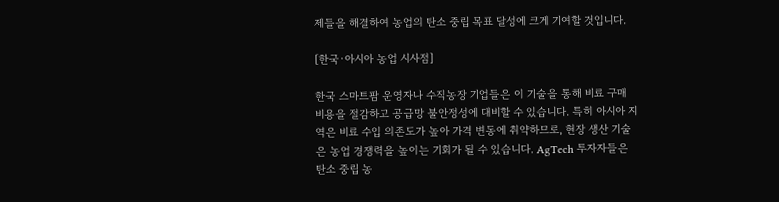제들을 해결하여 농업의 탄소 중립 목표 달성에 크게 기여할 것입니다.

[한국·아시아 농업 시사점]

한국 스마트팜 운영자나 수직농장 기업들은 이 기술을 통해 비료 구매 비용을 절감하고 공급망 불안정성에 대비할 수 있습니다. 특히 아시아 지역은 비료 수입 의존도가 높아 가격 변동에 취약하므로, 현장 생산 기술은 농업 경쟁력을 높이는 기회가 될 수 있습니다. AgTech 투자자들은 탄소 중립 농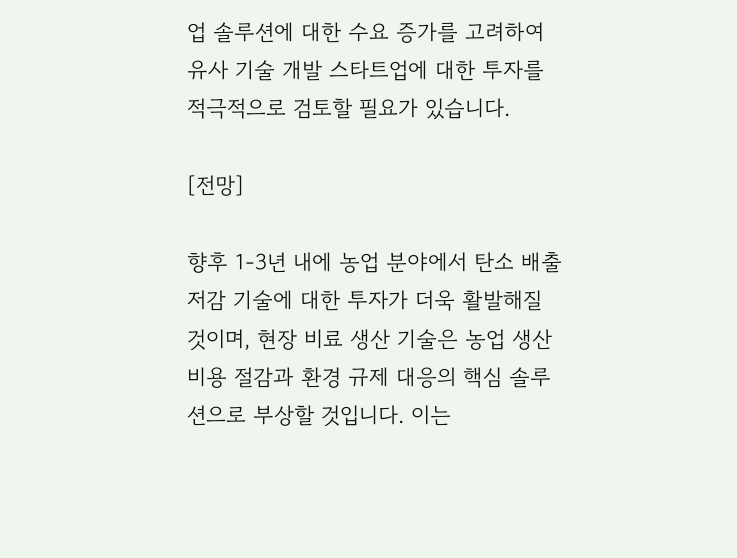업 솔루션에 대한 수요 증가를 고려하여 유사 기술 개발 스타트업에 대한 투자를 적극적으로 검토할 필요가 있습니다.

[전망]

향후 1-3년 내에 농업 분야에서 탄소 배출 저감 기술에 대한 투자가 더욱 활발해질 것이며, 현장 비료 생산 기술은 농업 생산 비용 절감과 환경 규제 대응의 핵심 솔루션으로 부상할 것입니다. 이는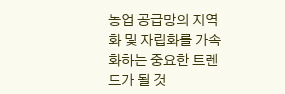농업 공급망의 지역화 및 자립화를 가속화하는 중요한 트렌드가 될 것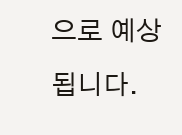으로 예상됩니다.